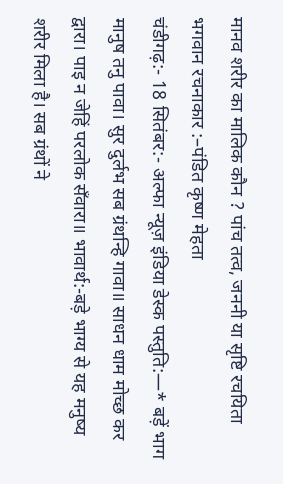मानव शरीर का मालिक कौन ? पांच तत्व, जननी या सृष्टि रचयिता भगवान रचनाकार :–पंडित कृष्ण मेहता
चंडीगढ़:- 18 सितंबर:- अल्फा न्यूज़ इंडिया डेस्क पस्तुति:—* बड़ें भाग मानुष तनु पावा। सुर दुर्लभ सब ग्रंथन्हि गावा॥ साधन धाम मोच्छ कर द्वारा। पाइ न जेहिं परलोक सँवारा॥ भावार्थ:-बड़े भाग्य से यह मनुष्य शरीर मिला है। सब ग्रंथों ने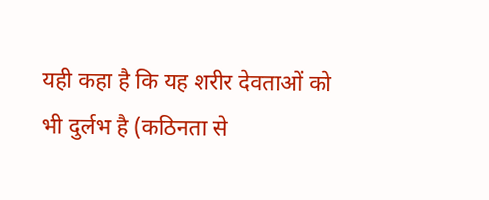यही कहा है कि यह शरीर देवताओं को भी दुर्लभ है (कठिनता से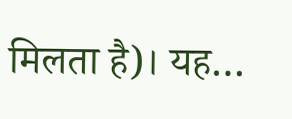मिलता है)। यह…